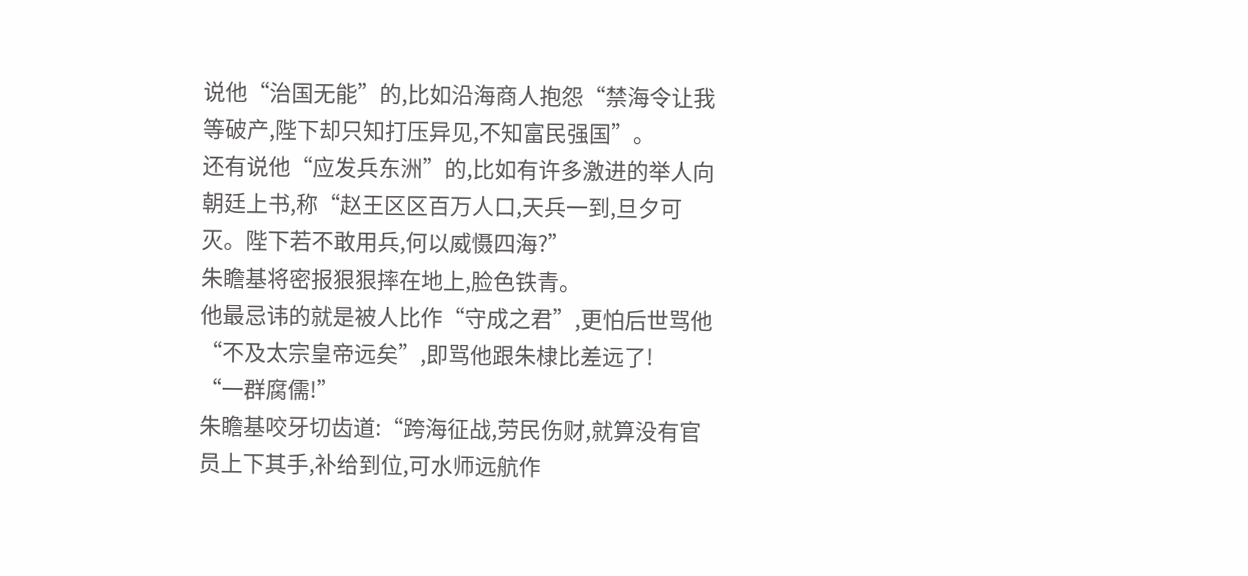说他“治国无能”的,比如沿海商人抱怨“禁海令让我等破产,陛下却只知打压异见,不知富民强国”。
还有说他“应发兵东洲”的,比如有许多激进的举人向朝廷上书,称“赵王区区百万人口,天兵一到,旦夕可灭。陛下若不敢用兵,何以威慑四海?”
朱瞻基将密报狠狠摔在地上,脸色铁青。
他最忌讳的就是被人比作“守成之君”,更怕后世骂他“不及太宗皇帝远矣”,即骂他跟朱棣比差远了!
“一群腐儒!”
朱瞻基咬牙切齿道:“跨海征战,劳民伤财,就算没有官员上下其手,补给到位,可水师远航作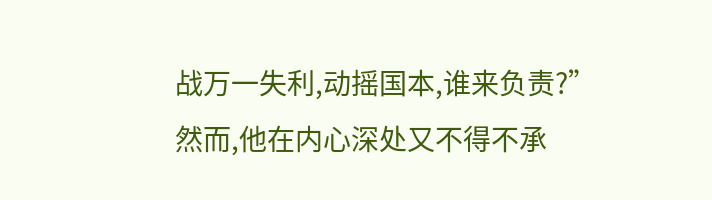战万一失利,动摇国本,谁来负责?”
然而,他在内心深处又不得不承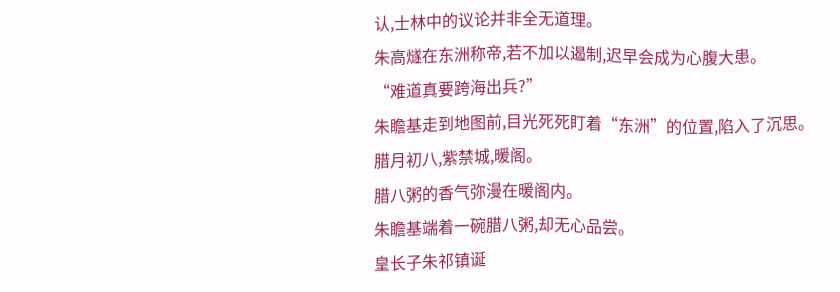认,士林中的议论并非全无道理。
朱高燧在东洲称帝,若不加以遏制,迟早会成为心腹大患。
“难道真要跨海出兵?”
朱瞻基走到地图前,目光死死盯着“东洲”的位置,陷入了沉思。
腊月初八,紫禁城,暖阁。
腊八粥的香气弥漫在暖阁内。
朱瞻基端着一碗腊八粥,却无心品尝。
皇长子朱祁镇诞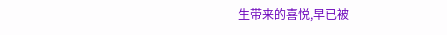生带来的喜悦,早已被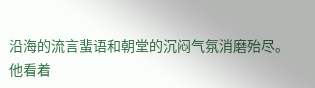沿海的流言蜚语和朝堂的沉闷气氛消磨殆尽。
他看着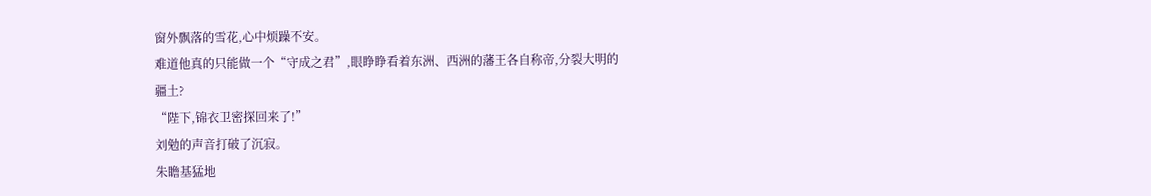窗外飘落的雪花,心中烦躁不安。
难道他真的只能做一个“守成之君”,眼睁睁看着东洲、西洲的藩王各自称帝,分裂大明的疆土?
“陛下,锦衣卫密探回来了!”
刘勉的声音打破了沉寂。
朱瞻基猛地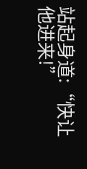站起身道:“快让他进来!”